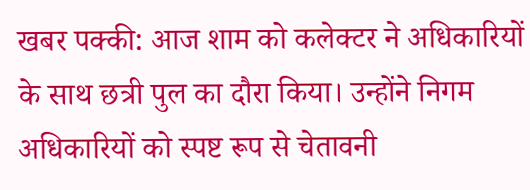खबर पक्की: आज शाम को कलेक्टर ने अधिकारियों के साथ छत्री पुल का दौरा किया। उन्होंने निगम अधिकारियों को स्पष्ट रूप से चेतावनी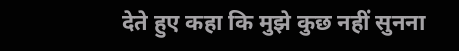देते हुए कहा कि मुझे कुछ नहीं सुनना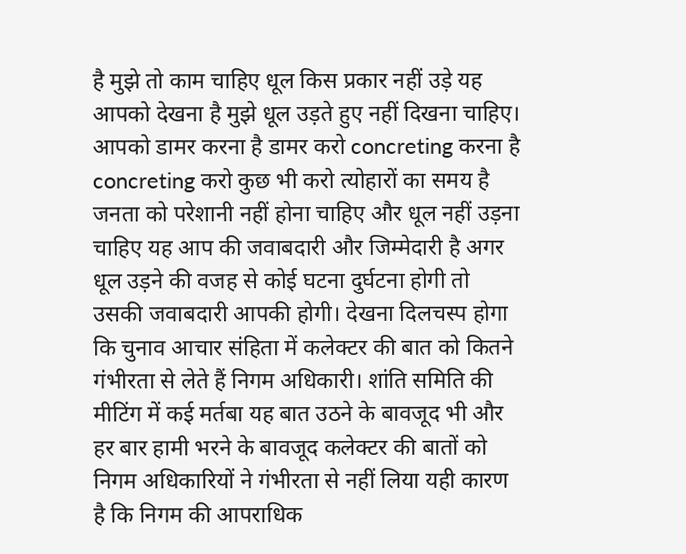है मुझे तो काम चाहिए धूल किस प्रकार नहीं उड़े यह आपको देखना है मुझे धूल उड़ते हुए नहीं दिखना चाहिए। आपको डामर करना है डामर करो concreting करना है concreting करो कुछ भी करो त्योहारों का समय है जनता को परेशानी नहीं होना चाहिए और धूल नहीं उड़ना चाहिए यह आप की जवाबदारी और जिम्मेदारी है अगर धूल उड़ने की वजह से कोई घटना दुर्घटना होगी तो उसकी जवाबदारी आपकी होगी। देखना दिलचस्प होगा कि चुनाव आचार संहिता में कलेक्टर की बात को कितने गंभीरता से लेते हैं निगम अधिकारी। शांति समिति की मीटिंग में कई मर्तबा यह बात उठने के बावजूद भी और हर बार हामी भरने के बावजूद कलेक्टर की बातों को निगम अधिकारियों ने गंभीरता से नहीं लिया यही कारण है कि निगम की आपराधिक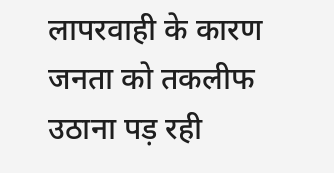लापरवाही के कारण जनता को तकलीफ उठाना पड़ रही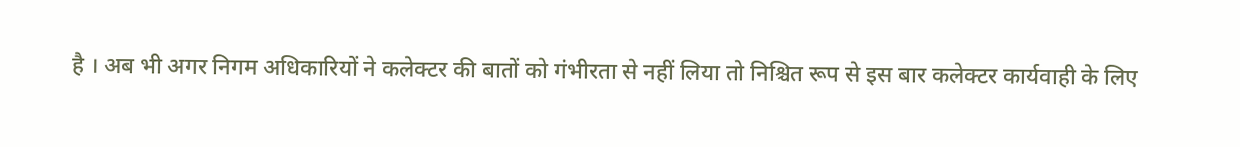है । अब भी अगर निगम अधिकारियों ने कलेक्टर की बातों को गंभीरता से नहीं लिया तो निश्चित रूप से इस बार कलेक्टर कार्यवाही के लिए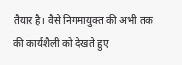तैयार है। वैसे निगमायुक्त की अभी तक की कार्यशैली को देखते हुए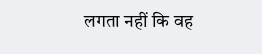लगता नहीं कि वह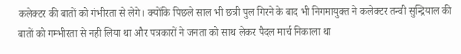कलेक्टर की बातों को गंभीरता से लेगे। क्योंकि पिछले साल भी छत्री पुल गिरने के बाद भी निगमायुक्त ने कलेक्टर तन्वी सुन्द्रियाल की बातों को गम्भीरता से नही लिया था और पत्रकारों ने जनता को साथ लेकर पैदल मार्च निकाला था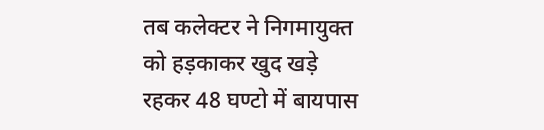तब कलेक्टर ने निगमायुक्त को हड़काकर खुद खड़े रहकर 48 घण्टो में बायपास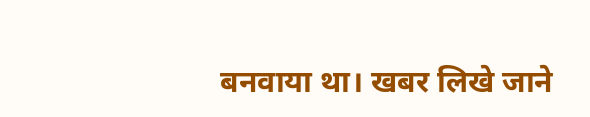बनवाया था। खबर लिखे जाने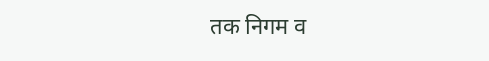तक निगम व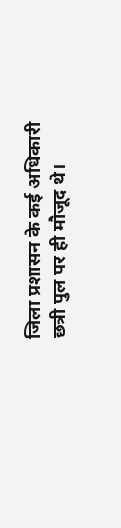जिला प्रशासन के कई अधिकारी छत्री पुल पर ही मौजूद थे।